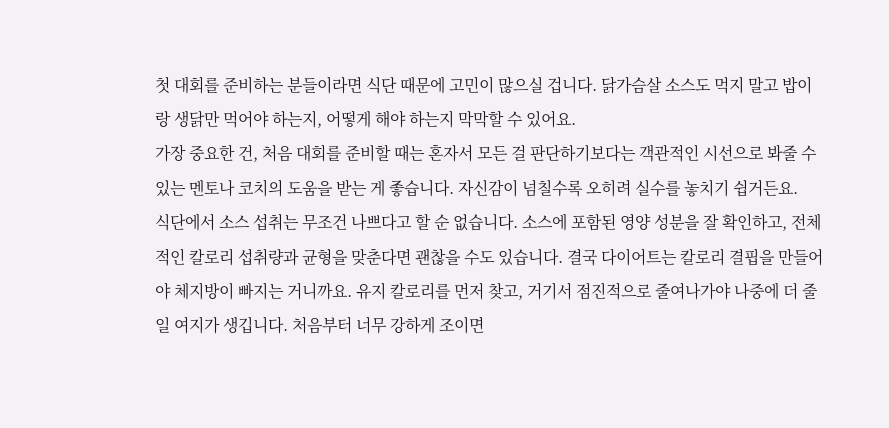첫 대회를 준비하는 분들이라면 식단 때문에 고민이 많으실 겁니다. 닭가슴살 소스도 먹지 말고 밥이랑 생닭만 먹어야 하는지, 어떻게 해야 하는지 막막할 수 있어요.
가장 중요한 건, 처음 대회를 준비할 때는 혼자서 모든 걸 판단하기보다는 객관적인 시선으로 봐줄 수 있는 멘토나 코치의 도움을 받는 게 좋습니다. 자신감이 넘칠수록 오히려 실수를 놓치기 쉽거든요.
식단에서 소스 섭취는 무조건 나쁘다고 할 순 없습니다. 소스에 포함된 영양 성분을 잘 확인하고, 전체적인 칼로리 섭취량과 균형을 맞춘다면 괜찮을 수도 있습니다. 결국 다이어트는 칼로리 결핍을 만들어야 체지방이 빠지는 거니까요. 유지 칼로리를 먼저 찾고, 거기서 점진적으로 줄여나가야 나중에 더 줄일 여지가 생깁니다. 처음부터 너무 강하게 조이면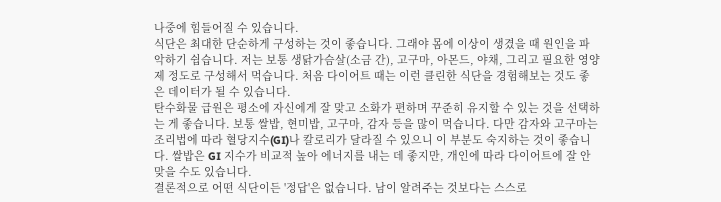나중에 힘들어질 수 있습니다.
식단은 최대한 단순하게 구성하는 것이 좋습니다. 그래야 몸에 이상이 생겼을 때 원인을 파악하기 쉽습니다. 저는 보통 생닭가슴살(소금 간), 고구마, 아몬드, 야채, 그리고 필요한 영양제 정도로 구성해서 먹습니다. 처음 다이어트 때는 이런 클린한 식단을 경험해보는 것도 좋은 데이터가 될 수 있습니다.
탄수화물 급원은 평소에 자신에게 잘 맞고 소화가 편하며 꾸준히 유지할 수 있는 것을 선택하는 게 좋습니다. 보통 쌀밥, 현미밥, 고구마, 감자 등을 많이 먹습니다. 다만 감자와 고구마는 조리법에 따라 혈당지수(GI)나 칼로리가 달라질 수 있으니 이 부분도 숙지하는 것이 좋습니다. 쌀밥은 GI 지수가 비교적 높아 에너지를 내는 데 좋지만, 개인에 따라 다이어트에 잘 안 맞을 수도 있습니다.
결론적으로 어떤 식단이든 '정답'은 없습니다. 남이 알려주는 것보다는 스스로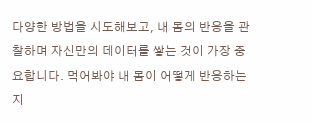다양한 방법을 시도해보고, 내 몸의 반응을 관찰하며 자신만의 데이터를 쌓는 것이 가장 중요합니다. 먹어봐야 내 몸이 어떻게 반응하는지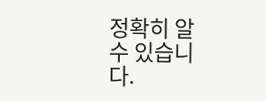정확히 알 수 있습니다.